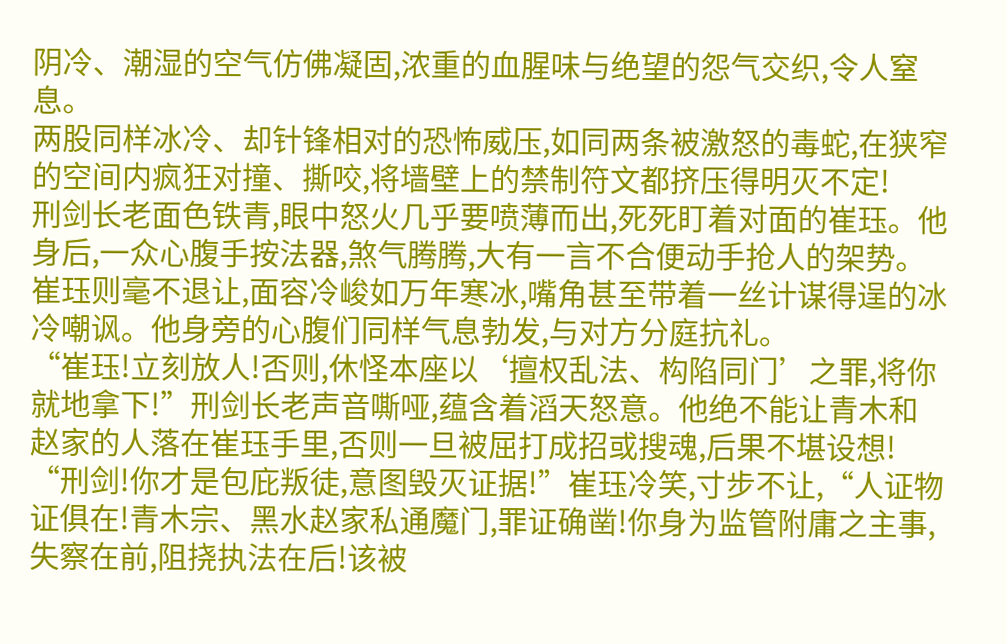阴冷、潮湿的空气仿佛凝固,浓重的血腥味与绝望的怨气交织,令人窒息。
两股同样冰冷、却针锋相对的恐怖威压,如同两条被激怒的毒蛇,在狭窄的空间内疯狂对撞、撕咬,将墙壁上的禁制符文都挤压得明灭不定!
刑剑长老面色铁青,眼中怒火几乎要喷薄而出,死死盯着对面的崔珏。他身后,一众心腹手按法器,煞气腾腾,大有一言不合便动手抢人的架势。
崔珏则毫不退让,面容冷峻如万年寒冰,嘴角甚至带着一丝计谋得逞的冰冷嘲讽。他身旁的心腹们同样气息勃发,与对方分庭抗礼。
“崔珏!立刻放人!否则,休怪本座以‘擅权乱法、构陷同门’之罪,将你就地拿下!”刑剑长老声音嘶哑,蕴含着滔天怒意。他绝不能让青木和赵家的人落在崔珏手里,否则一旦被屈打成招或搜魂,后果不堪设想!
“刑剑!你才是包庇叛徒,意图毁灭证据!”崔珏冷笑,寸步不让,“人证物证俱在!青木宗、黑水赵家私通魔门,罪证确凿!你身为监管附庸之主事,失察在前,阻挠执法在后!该被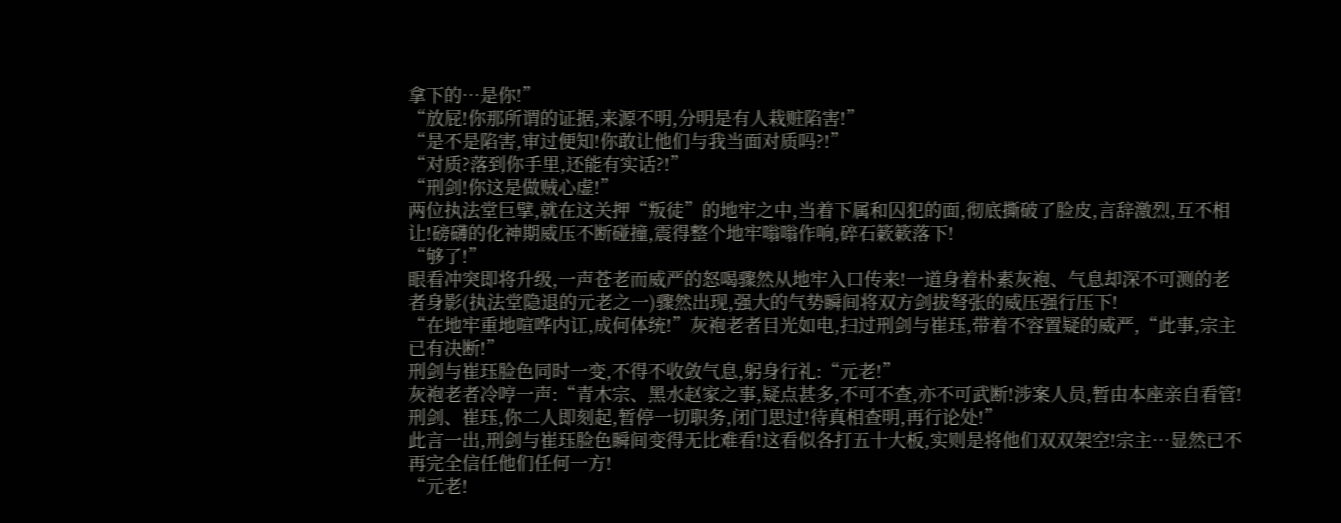拿下的…是你!”
“放屁!你那所谓的证据,来源不明,分明是有人栽赃陷害!”
“是不是陷害,审过便知!你敢让他们与我当面对质吗?!”
“对质?落到你手里,还能有实话?!”
“刑剑!你这是做贼心虚!”
两位执法堂巨擘,就在这关押“叛徒”的地牢之中,当着下属和囚犯的面,彻底撕破了脸皮,言辞激烈,互不相让!磅礴的化神期威压不断碰撞,震得整个地牢嗡嗡作响,碎石簌簌落下!
“够了!”
眼看冲突即将升级,一声苍老而威严的怒喝骤然从地牢入口传来!一道身着朴素灰袍、气息却深不可测的老者身影(执法堂隐退的元老之一)骤然出现,强大的气势瞬间将双方剑拔弩张的威压强行压下!
“在地牢重地喧哗内讧,成何体统!”灰袍老者目光如电,扫过刑剑与崔珏,带着不容置疑的威严,“此事,宗主已有决断!”
刑剑与崔珏脸色同时一变,不得不收敛气息,躬身行礼:“元老!”
灰袍老者冷哼一声:“青木宗、黑水赵家之事,疑点甚多,不可不查,亦不可武断!涉案人员,暂由本座亲自看管!刑剑、崔珏,你二人即刻起,暂停一切职务,闭门思过!待真相查明,再行论处!”
此言一出,刑剑与崔珏脸色瞬间变得无比难看!这看似各打五十大板,实则是将他们双双架空!宗主…显然已不再完全信任他们任何一方!
“元老!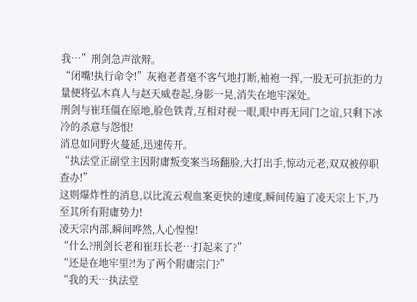我…”刑剑急声欲辩。
“闭嘴!执行命令!”灰袍老者毫不客气地打断,袖袍一挥,一股无可抗拒的力量便将弘木真人与赵天威卷起,身影一晃,消失在地牢深处。
刑剑与崔珏僵在原地,脸色铁青,互相对视一眼,眼中再无同门之谊,只剩下冰冷的杀意与怨恨!
消息如同野火蔓延,迅速传开。
“执法堂正副堂主因附庸叛变案当场翻脸,大打出手,惊动元老,双双被停职查办!”
这则爆炸性的消息,以比流云观血案更快的速度,瞬间传遍了凌天宗上下,乃至其所有附庸势力!
凌天宗内部,瞬间哗然,人心惶惶!
“什么?刑剑长老和崔珏长老…打起来了?”
“还是在地牢里?!为了两个附庸宗门?”
“我的天…执法堂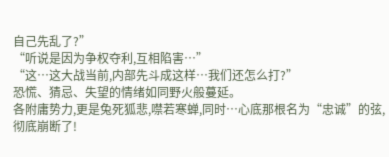自己先乱了?”
“听说是因为争权夺利,互相陷害…”
“这…这大战当前,内部先斗成这样…我们还怎么打?”
恐慌、猜忌、失望的情绪如同野火般蔓延。
各附庸势力,更是兔死狐悲,噤若寒蝉,同时…心底那根名为“忠诚”的弦,彻底崩断了!